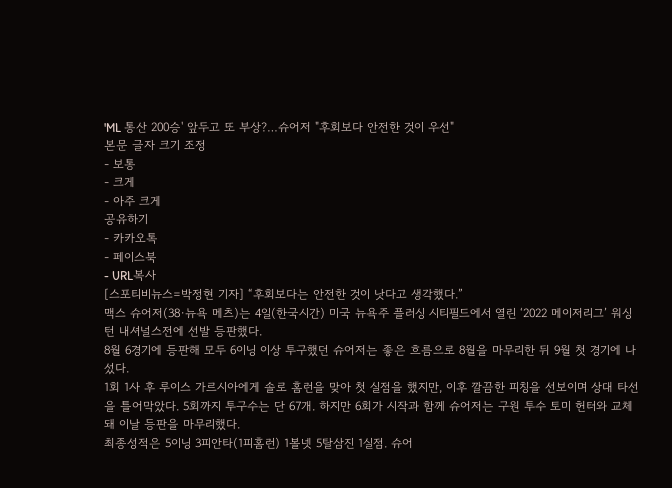'ML 통산 200승' 앞두고 또 부상?…슈어저 "후회보다 안전한 것이 우선"
본문 글자 크기 조정
- 보통
- 크게
- 아주 크게
공유하기
- 카카오톡
- 페이스북
- URL복사
[스포티비뉴스=박정현 기자] “후회보다는 안전한 것이 낫다고 생각했다.”
맥스 슈어저(38·뉴욕 메츠)는 4일(한국시간) 미국 뉴욕주 플러싱 시티필드에서 열린 ‘2022 메이저리그’ 워싱턴 내셔널스전에 선발 등판했다.
8월 6경기에 등판해 모두 6이닝 이상 투구했던 슈어저는 좋은 흐름으로 8월을 마무리한 뒤 9월 첫 경기에 나섰다.
1회 1사 후 루이스 가르시아에게 솔로 홈런을 맞아 첫 실점을 했지만, 이후 깔끔한 피칭을 선보이며 상대 타선을 틀어막았다. 5회까지 투구수는 단 67개. 하지만 6회가 시작과 함께 슈어저는 구원 투수 토미 헌터와 교체돼 이날 등판을 마무리했다.
최종성적은 5이닝 3피안타(1피홈런) 1볼넷 5탈삼진 1실점. 슈어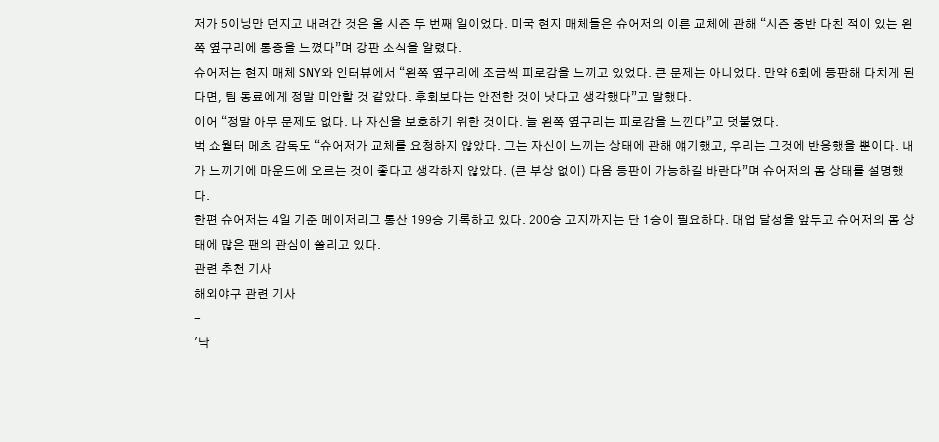저가 5이닝만 던지고 내려간 것은 올 시즌 두 번째 일이었다. 미국 현지 매체들은 슈어저의 이른 교체에 관해 “시즌 중반 다친 적이 있는 왼쪽 옆구리에 통증을 느꼈다”며 강판 소식을 알렸다.
슈어저는 현지 매체 SNY와 인터뷰에서 “왼쪽 옆구리에 조금씩 피로감을 느끼고 있었다. 큰 문제는 아니었다. 만약 6회에 등판해 다치게 된다면, 팀 동료에게 정말 미안할 것 같았다. 후회보다는 안전한 것이 낫다고 생각했다”고 말했다.
이어 “정말 아무 문제도 없다. 나 자신을 보호하기 위한 것이다. 늘 왼쪽 옆구리는 피로감을 느낀다”고 덧붙였다.
벅 쇼월터 메츠 감독도 “슈어저가 교체를 요청하지 않았다. 그는 자신이 느끼는 상태에 관해 얘기했고, 우리는 그것에 반응했을 뿐이다. 내가 느끼기에 마운드에 오르는 것이 좋다고 생각하지 않았다. (큰 부상 없이) 다음 등판이 가능하길 바란다”며 슈어저의 몸 상태를 설명했다.
한편 슈어저는 4일 기준 메이저리그 통산 199승 기록하고 있다. 200승 고지까지는 단 1승이 필요하다. 대업 달성을 앞두고 슈어저의 몸 상태에 많은 팬의 관심이 쏠리고 있다.
관련 추천 기사
해외야구 관련 기사
-
'낙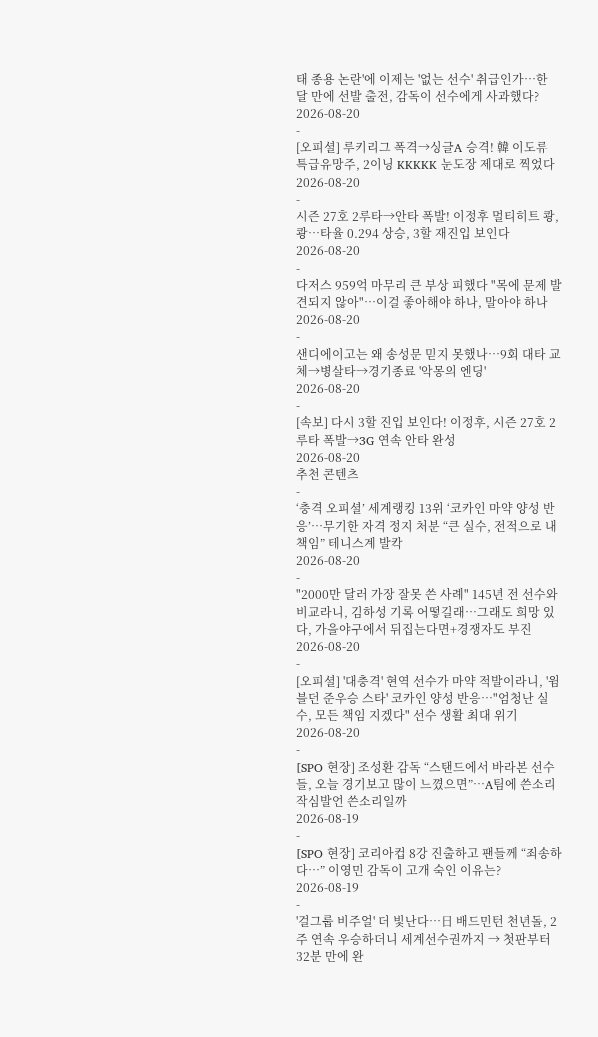태 종용 논란'에 이제는 '없는 선수' 취급인가…한 달 만에 선발 출전, 감독이 선수에게 사과했다?
2026-08-20
-
[오피셜] 루키리그 폭격→싱글A 승격! 韓 이도류 특급유망주, 2이닝 KKKKK 눈도장 제대로 찍었다
2026-08-20
-
시즌 27호 2루타→안타 폭발! 이정후 멀티히트 쾅, 쾅…타율 0.294 상승, 3할 재진입 보인다
2026-08-20
-
다저스 959억 마무리 큰 부상 피했다 "목에 문제 발견되지 않아"…이걸 좋아해야 하나, 말아야 하나
2026-08-20
-
샌디에이고는 왜 송성문 믿지 못했나…9회 대타 교체→병살타→경기종료 '악몽의 엔딩'
2026-08-20
-
[속보] 다시 3할 진입 보인다! 이정후, 시즌 27호 2루타 폭발→3G 연속 안타 완성
2026-08-20
추천 콘텐츠
-
‘충격 오피셜’ 세계랭킹 13위 ‘코카인 마약 양성 반응’…무기한 자격 정지 처분 “큰 실수, 전적으로 내 책임” 테니스계 발칵
2026-08-20
-
"2000만 달러 가장 잘못 쓴 사례" 145년 전 선수와 비교라니, 김하성 기록 어떻길래…그래도 희망 있다, 가을야구에서 뒤집는다면+경쟁자도 부진
2026-08-20
-
[오피셜] '대충격' 현역 선수가 마약 적발이라니, '윔블던 준우승 스타' 코카인 양성 반응…"엄청난 실수, 모든 책임 지겠다" 선수 생활 최대 위기
2026-08-20
-
[SPO 현장] 조성환 감독 “스탠드에서 바라본 선수들, 오늘 경기보고 많이 느꼈으면”…A팀에 쓴소리 작심발언 쓴소리일까
2026-08-19
-
[SPO 현장] 코리아컵 8강 진출하고 팬들께 “죄송하다…” 이영민 감독이 고개 숙인 이유는?
2026-08-19
-
'걸그룹 비주얼' 더 빛난다…日 배드민턴 천년돌, 2주 연속 우승하더니 세계선수권까지 → 첫판부터 32분 만에 완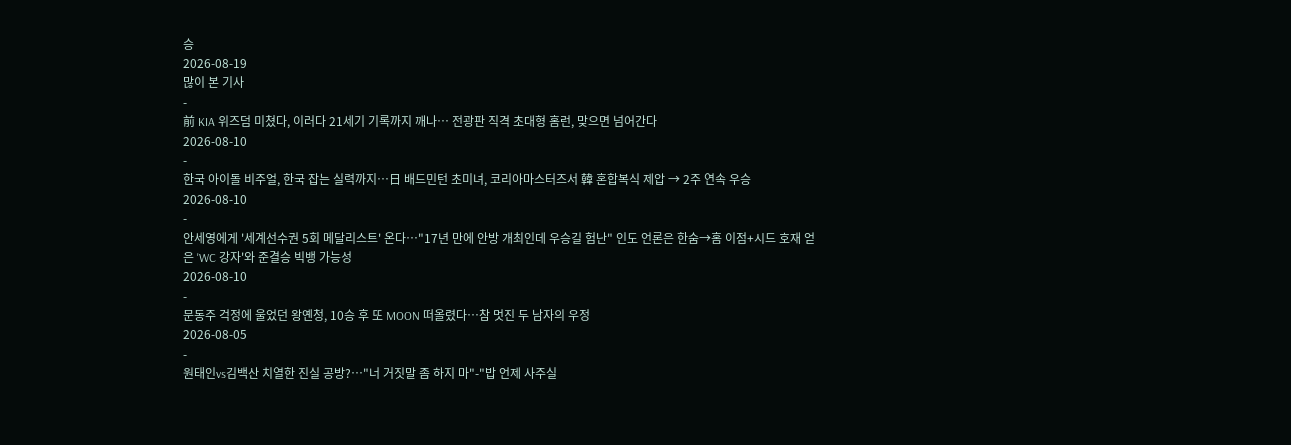승
2026-08-19
많이 본 기사
-
前 KIA 위즈덤 미쳤다, 이러다 21세기 기록까지 깨나… 전광판 직격 초대형 홈런, 맞으면 넘어간다
2026-08-10
-
한국 아이돌 비주얼, 한국 잡는 실력까지…日 배드민턴 초미녀, 코리아마스터즈서 韓 혼합복식 제압 → 2주 연속 우승
2026-08-10
-
안세영에게 '세계선수권 5회 메달리스트' 온다…"17년 만에 안방 개최인데 우승길 험난" 인도 언론은 한숨→홈 이점+시드 호재 얻은 'WC 강자'와 준결승 빅뱅 가능성
2026-08-10
-
문동주 걱정에 울었던 왕옌청, 10승 후 또 MOON 떠올렸다…참 멋진 두 남자의 우정
2026-08-05
-
원태인vs김백산 치열한 진실 공방?…"너 거짓말 좀 하지 마"-"밥 언제 사주실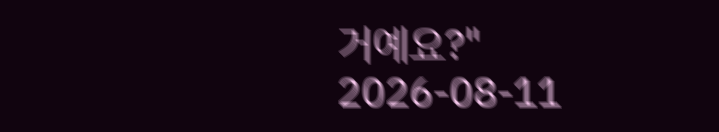거예요?"
2026-08-11